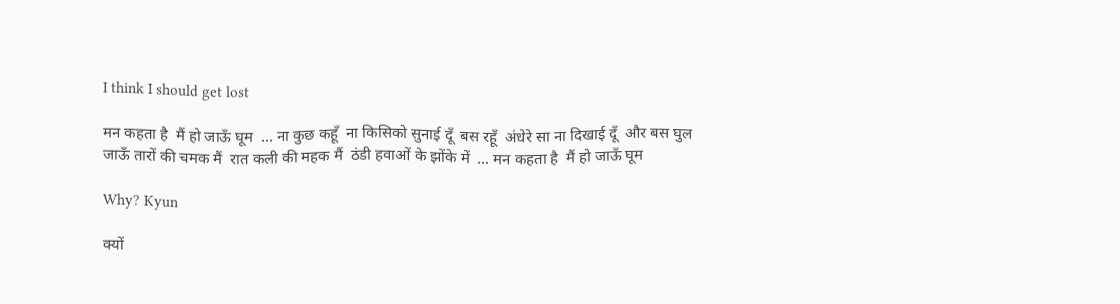I think I should get lost

मन कहता है  मैं हो जाऊँ घूम  … ना कुछ कहूँ  ना किसिको सुनाई दूँ  बस रहूँ  अंधेरे सा ना दिखाई दूँ  और बस घुल जाऊँ तारों की चमक मैं  रात कली की महक मैं  ठंडी हवाओं के झोंके में  … मन कहता है  मैं हो जाऊँ घूम

Why? Kyun

क्यों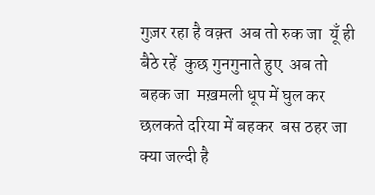गुज़र रहा है वक़्त  अब तो रुक जा  यूँ ही बैठे रहें  कुछ गुनगुनाते हुए  अब तो बहक जा  मख़मली धूप में घुल कर  छलकते दरिया में बहकर  बस ठहर जा क्या जल्दी है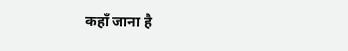कहाँ जाना है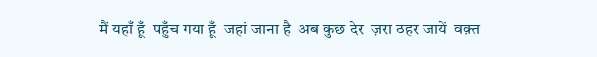मैं यहाँ हूँ  पहुँच गया हूँ  जहां जाना है  अब कुछ देर  ज़रा ठहर जायें  वक़्त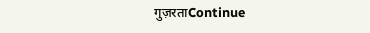गुज़रताContinue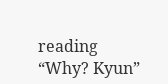reading “Why? Kyun”